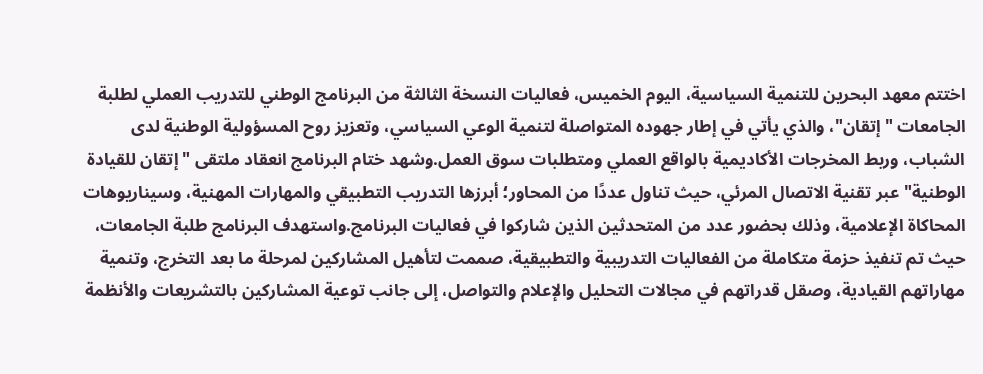اختتم معهد البحرين للتنمية السياسية، اليوم الخميس، فعاليات النسخة الثالثة من البرنامج الوطني للتدريب العملي لطلبة الجامعات "إتقان"، والذي يأتي في إطار جهوده المتواصلة لتنمية الوعي السياسي، وتعزيز روح المسؤولية الوطنية لدى الشباب، وربط المخرجات الأكاديمية بالواقع العملي ومتطلبات سوق العمل.وشهد ختام البرنامج انعقاد ملتقى "إتقان للقيادة الوطنية" عبر تقنية الاتصال المرئي، حيث تناول عددًا من المحاور؛ أبرزها التدريب التطبيقي والمهارات المهنية، وسيناريوهات المحاكاة الإعلامية، وذلك بحضور عدد من المتحدثين الذين شاركوا في فعاليات البرنامج.واستهدف البرنامج طلبة الجامعات، حيث تم تنفيذ حزمة متكاملة من الفعاليات التدريبية والتطبيقية، صممت لتأهيل المشاركين لمرحلة ما بعد التخرج، وتنمية مهاراتهم القيادية، وصقل قدراتهم في مجالات التحليل والإعلام والتواصل، إلى جانب توعية المشاركين بالتشريعات والأنظمة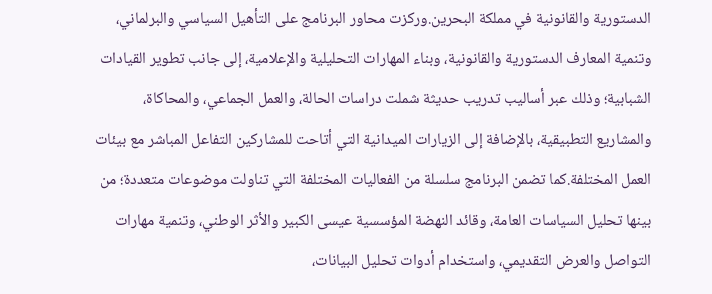الدستورية والقانونية في مملكة البحرين.وركزت محاور البرنامج على التأهيل السياسي والبرلماني، وتنمية المعارف الدستورية والقانونية، وبناء المهارات التحليلية والإعلامية، إلى جانب تطوير القيادات الشبابية؛ وذلك عبر أساليب تدريب حديثة شملت دراسات الحالة، والعمل الجماعي، والمحاكاة، والمشاريع التطبيقية، بالإضافة إلى الزيارات الميدانية التي أتاحت للمشاركين التفاعل المباشر مع بيئات العمل المختلفة.كما تضمن البرنامج سلسلة من الفعاليات المختلفة التي تناولت موضوعات متعددة؛ من بينها تحليل السياسات العامة، وقائد النهضة المؤسسية عيسى الكبير والأثر الوطني، وتنمية مهارات التواصل والعرض التقديمي، واستخدام أدوات تحليل البيانات،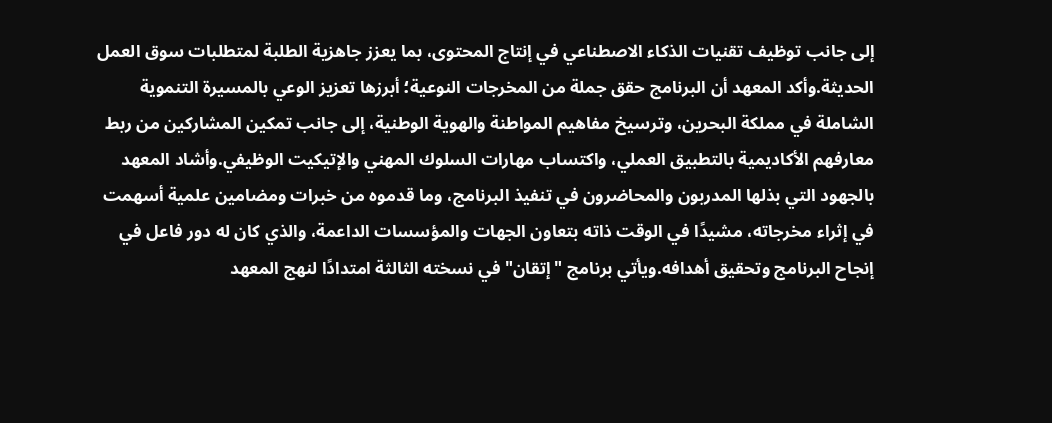إلى جانب توظيف تقنيات الذكاء الاصطناعي في إنتاج المحتوى، بما يعزز جاهزية الطلبة لمتطلبات سوق العمل الحديثة.وأكد المعهد أن البرنامج حقق جملة من المخرجات النوعية؛ أبرزها تعزيز الوعي بالمسيرة التنموية الشاملة في مملكة البحرين، وترسيخ مفاهيم المواطنة والهوية الوطنية، إلى جانب تمكين المشاركين من ربط معارفهم الأكاديمية بالتطبيق العملي، واكتساب مهارات السلوك المهني والإتيكيت الوظيفي.وأشاد المعهد بالجهود التي بذلها المدربون والمحاضرون في تنفيذ البرنامج، وما قدموه من خبرات ومضامين علمية أسهمت في إثراء مخرجاته، مشيدًا في الوقت ذاته بتعاون الجهات والمؤسسات الداعمة، والذي كان له دور فاعل في إنجاح البرنامج وتحقيق أهدافه.ويأتي برنامج "إتقان" في نسخته الثالثة امتدادًا لنهج المعهد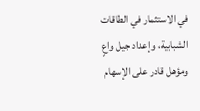في الاستثمار في الطاقات الشبابية، وإعداد جيل واعٍ ومؤهل قادر على الإسهام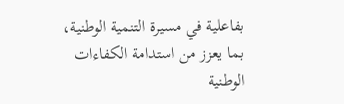بفاعلية في مسيرة التنمية الوطنية، بما يعزز من استدامة الكفاءات الوطنية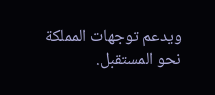ويدعم توجهات المملكة نحو المستقبل.